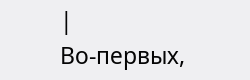|
Во-первых,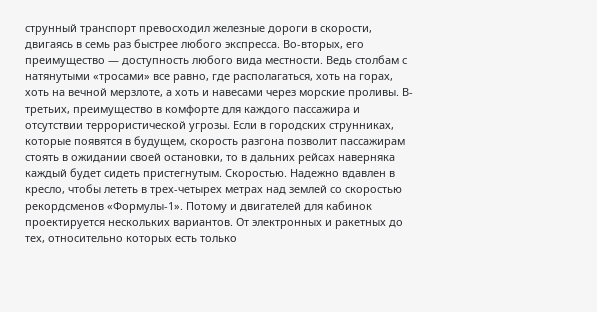струнный транспорт превосходил железные дороги в скорости, двигаясь в семь раз быстрее любого экспресса. Во-вторых, его преимущество — доступность любого вида местности. Ведь столбам с натянутыми «тросами» все равно, где располагаться, хоть на горах, хоть на вечной мерзлоте, а хоть и навесами через морские проливы. В-третьих, преимущество в комфорте для каждого пассажира и отсутствии террористической угрозы. Если в городских струнниках, которые появятся в будущем, скорость разгона позволит пассажирам стоять в ожидании своей остановки, то в дальних рейсах наверняка каждый будет сидеть пристегнутым. Скоростью. Надежно вдавлен в кресло, чтобы лететь в трех-четырех метрах над землей со скоростью рекордсменов «Формулы-1». Потому и двигателей для кабинок проектируется нескольких вариантов. От электронных и ракетных до тех, относительно которых есть только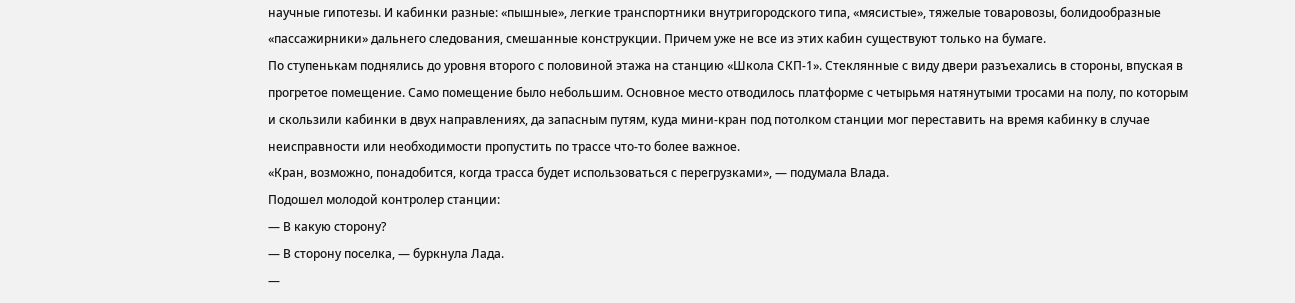научные гипотезы. И кабинки разные: «пышные», легкие транспортники внутригородского типа, «мясистые», тяжелые товаровозы, болидообразные «пассажирники» дальнего следования, смешанные конструкции. Причем уже не все из этих кабин существуют только на бумаге.
По ступенькам поднялись до уровня второго с половиной этажа на станцию «Школа СКП-1». Стеклянные с виду двери разъехались в стороны, впуская в прогретое помещение. Само помещение было небольшим. Основное место отводилось платформе с четырьмя натянутыми тросами на полу, по которым и скользили кабинки в двух направлениях, да запасным путям, куда мини-кран под потолком станции мог переставить на время кабинку в случае неисправности или необходимости пропустить по трассе что-то более важное.
«Кран, возможно, понадобится, когда трасса будет использоваться с перегрузками», — подумала Влада.
Подошел молодой контролер станции:
— В какую сторону?
— В сторону поселка, — буркнула Лада.
—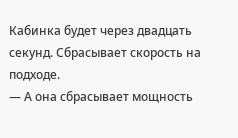Кабинка будет через двадцать секунд. Сбрасывает скорость на подходе.
— А она сбрасывает мощность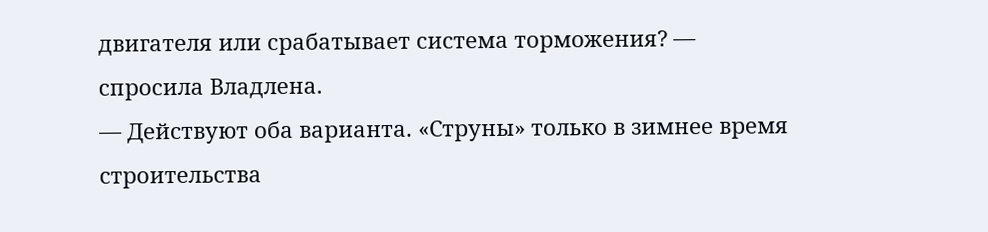двигателя или срабатывает система торможения? — спросила Владлена.
— Действуют оба варианта. «Струны» только в зимнее время строительства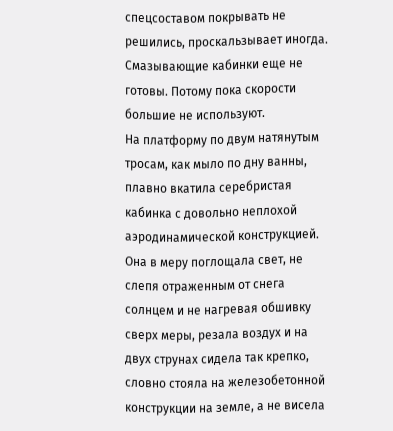спецсоставом покрывать не решились, проскальзывает иногда. Смазывающие кабинки еще не готовы. Потому пока скорости большие не используют.
На платформу по двум натянутым тросам, как мыло по дну ванны, плавно вкатила серебристая кабинка с довольно неплохой аэродинамической конструкцией. Она в меру поглощала свет, не слепя отраженным от снега солнцем и не нагревая обшивку сверх меры, резала воздух и на двух струнах сидела так крепко, словно стояла на железобетонной конструкции на земле, а не висела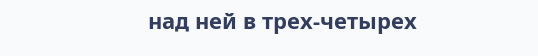над ней в трех-четырех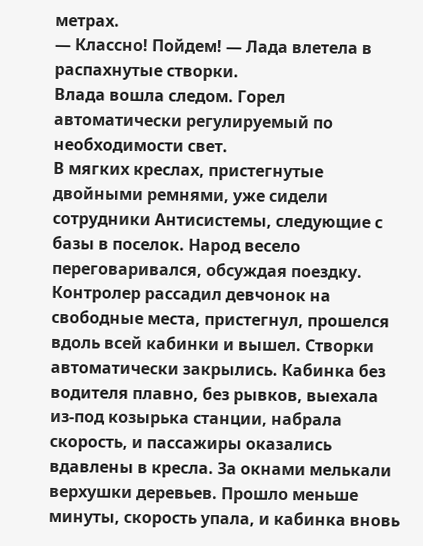метрах.
— Классно! Пойдем! — Лада влетела в распахнутые створки.
Влада вошла следом. Горел автоматически регулируемый по необходимости свет.
В мягких креслах, пристегнутые двойными ремнями, уже сидели сотрудники Антисистемы, следующие с базы в поселок. Народ весело переговаривался, обсуждая поездку. Контролер рассадил девчонок на свободные места, пристегнул, прошелся вдоль всей кабинки и вышел. Створки автоматически закрылись. Кабинка без водителя плавно, без рывков, выехала из-под козырька станции, набрала скорость, и пассажиры оказались вдавлены в кресла. За окнами мелькали верхушки деревьев. Прошло меньше минуты, скорость упала, и кабинка вновь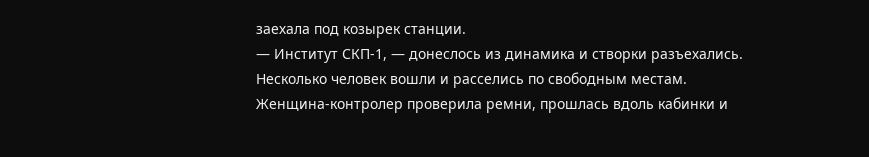заехала под козырек станции.
— Институт СКП-1, — донеслось из динамика и створки разъехались.
Несколько человек вошли и расселись по свободным местам. Женщина-контролер проверила ремни, прошлась вдоль кабинки и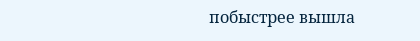побыстрее вышла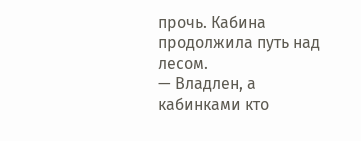прочь. Кабина продолжила путь над лесом.
— Владлен, а кабинками кто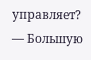управляет?
— Большую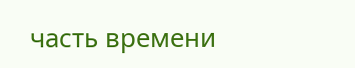часть времени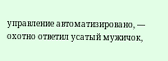управление автоматизировано, — охотно ответил усатый мужичок,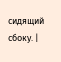сидящий сбоку. |